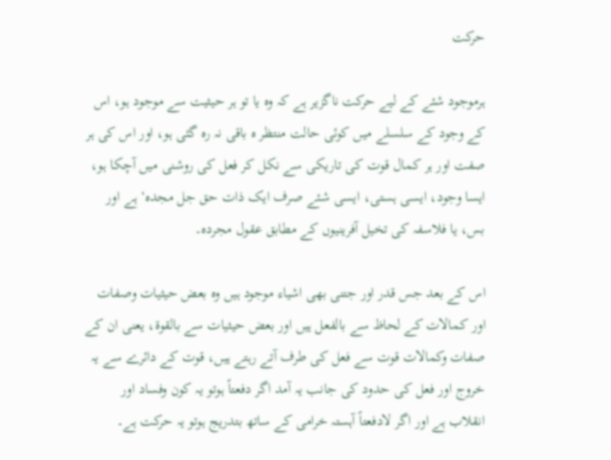حرکت

ہرموجود شئے کے لیے حرکت ناگزیر ہے کہ وہ یا تو ہر حیثیت سے موجود ہو، اس کے وجود کے سلسلے میں کوئی حالت منتظر ہ باقی نہ رہ گئی ہو، اور اس کی ہر صفت اور ہر کمال قوت کی تاریکی سے نکل کر فعل کی روشنی میں آچکا ہو، ایسا وجود، ایسی ہستی، ایسی شئے صرف ایک ذات حق جل مجدہ‘ ہے اور بس، یا فلاسفہ کی تخیل آفرینیوں کے مطابق عقول مجردہ۔

اس کے بعد جس قدر اور جتنی بھی اشیاء موجود ہیں وہ بعض حیثیات وصفات اور کمالات کے لحاظ سے بالفعل ہیں اور بعض حیثیات سے بالقوۃ، یعنی ان کے صفات وکمالات قوت سے فعل کی طرف آتے رہتے ہیں، قوت کے دائرے سے یہ خروج اور فعل کی حدود کی جانب یہ آمد اگر دفعتاً ہوتو یہ کون وفساد اور انقلاب ہے اور اگر لادفعتاً آہستہ خرامی کے ساتھ بتدریج ہوتو یہ حرکت ہے۔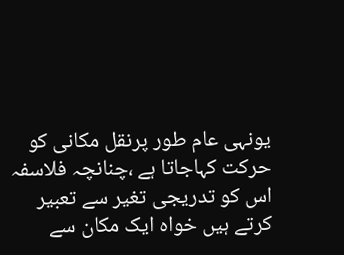یونہی عام طور پرنقل مکانی کو حرکت کہاجاتا ہے ،چنانچہ فلاسفہ اس کو تدریجی تغیر سے تعبیر کرتے ہیں خواہ ایک مکان سے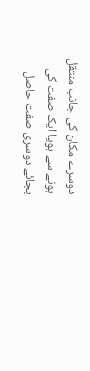دوسرے مکان کی جانب منتقل ہونے سے ہویا ایک صفت کی بجائے دوسری صفت حاصل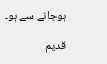ہوجانے سے ہو۔

قدیم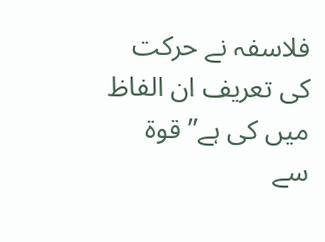فلاسفہ نے حرکت کی تعریف ان الفاظ میں کی ہے’’ قوۃ سے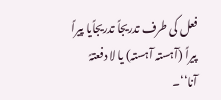فعل کی طرف تدریجاً تدریجاًیا پیراً پیراً (آہستہ آہستہ) یا لا دفعتہً آنا‘‘۔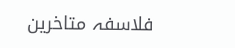فلاسفہ متاخرین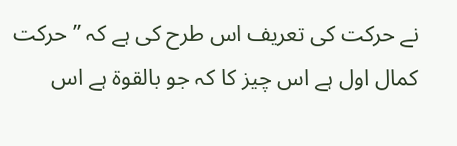نے حرکت کی تعریف اس طرح کی ہے کہ ’’ حرکت کمال اول ہے اس چیز کا کہ جو بالقوۃ ہے اس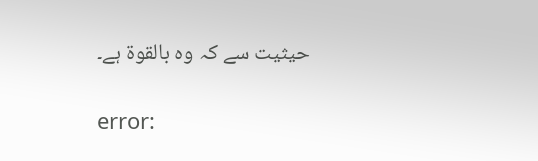حیثیت سے کہ وہ بالقوۃ ہے۔

error: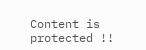Content is protected !!